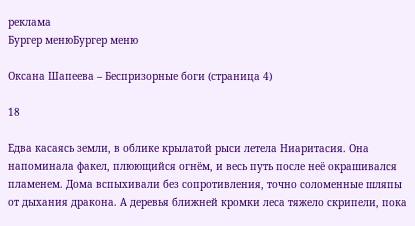реклама
Бургер менюБургер меню

Оксана Шапеева – Беспризорные боги (страница 4)

18

Едва касаясь земли, в облике крылатой рыси летела Ниаритасия. Она напоминала факел, плюющийся огнём, и весь путь после неё окрашивался пламенем. Дома вспыхивали без сопротивления, точно соломенные шляпы от дыхания дракона. А деревья ближней кромки леса тяжело скрипели, пока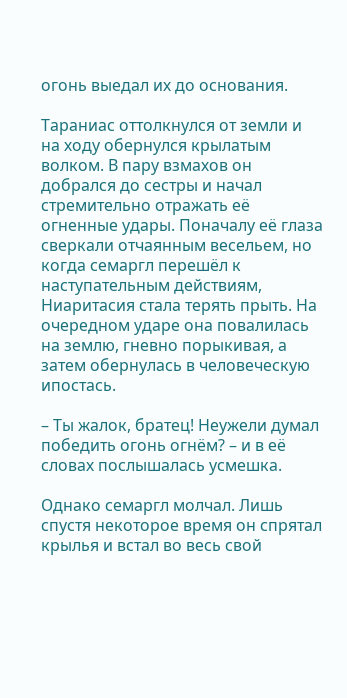огонь выедал их до основания.

Тараниас оттолкнулся от земли и на ходу обернулся крылатым волком. В пару взмахов он добрался до сестры и начал стремительно отражать её огненные удары. Поначалу её глаза сверкали отчаянным весельем, но когда семаргл перешёл к наступательным действиям, Ниаритасия стала терять прыть. На очередном ударе она повалилась на землю, гневно порыкивая, а затем обернулась в человеческую ипостась.

– Ты жалок, братец! Неужели думал победить огонь огнём? – и в её словах послышалась усмешка.

Однако семаргл молчал. Лишь спустя некоторое время он спрятал крылья и встал во весь свой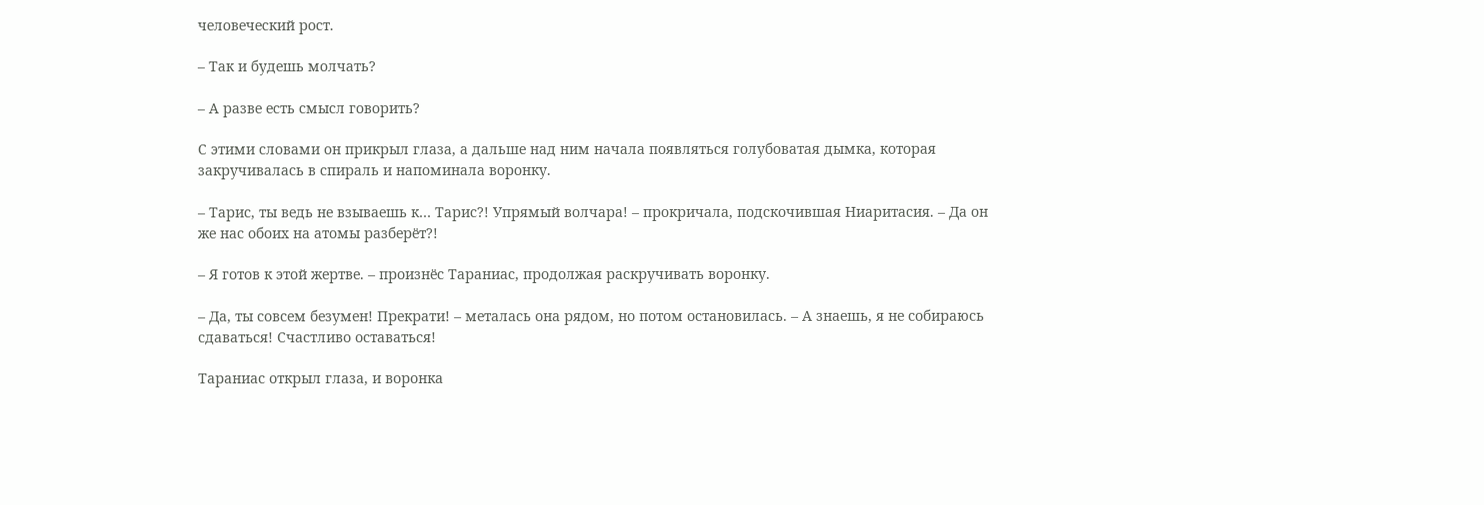человеческий рост.

– Так и будешь молчать?

– А разве есть смысл говорить?

С этими словами он прикрыл глаза, а дальше над ним начала появляться голубоватая дымка, которая закручивалась в спираль и напоминала воронку.

– Тарис, ты ведь не взываешь к… Тарис?! Упрямый волчара! – прокричала, подскочившая Ниаритасия. – Да он же нас обоих на атомы разберёт?!

– Я готов к этой жертве. – произнёс Тараниас, продолжая раскручивать воронку.

– Да, ты совсем безумен! Прекрати! – металась она рядом, но потом остановилась. – А знаешь, я не собираюсь сдаваться! Счастливо оставаться!

Тараниас открыл глаза, и воронка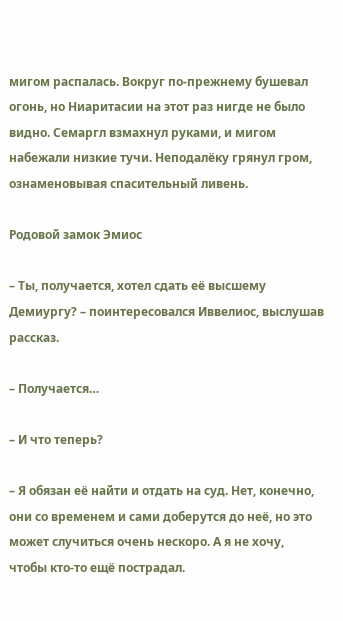мигом распалась. Вокруг по-прежнему бушевал огонь, но Ниаритасии на этот раз нигде не было видно. Семаргл взмахнул руками, и мигом набежали низкие тучи. Неподалёку грянул гром, ознаменовывая спасительный ливень.

Родовой замок Эмиос

– Ты, получается, хотел сдать её высшему Демиургу? – поинтересовался Иввелиос, выслушав рассказ.

– Получается…

– И что теперь?

– Я обязан её найти и отдать на суд. Нет, конечно, они со временем и сами доберутся до неё, но это может случиться очень нескоро. А я не хочу, чтобы кто-то ещё пострадал.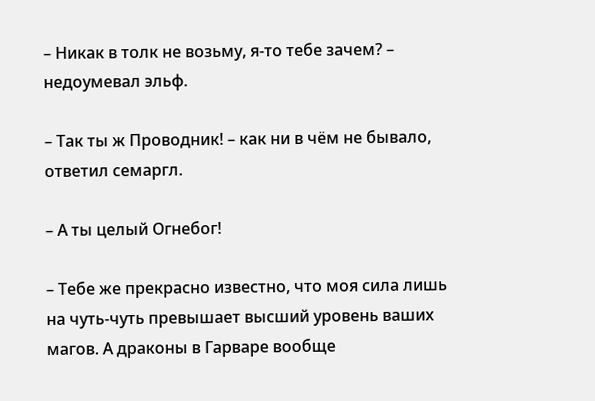– Никак в толк не возьму, я-то тебе зачем? – недоумевал эльф.

– Так ты ж Проводник! – как ни в чём не бывало, ответил семаргл.

– А ты целый Огнебог!

– Тебе же прекрасно известно, что моя сила лишь на чуть-чуть превышает высший уровень ваших магов. А драконы в Гарваре вообще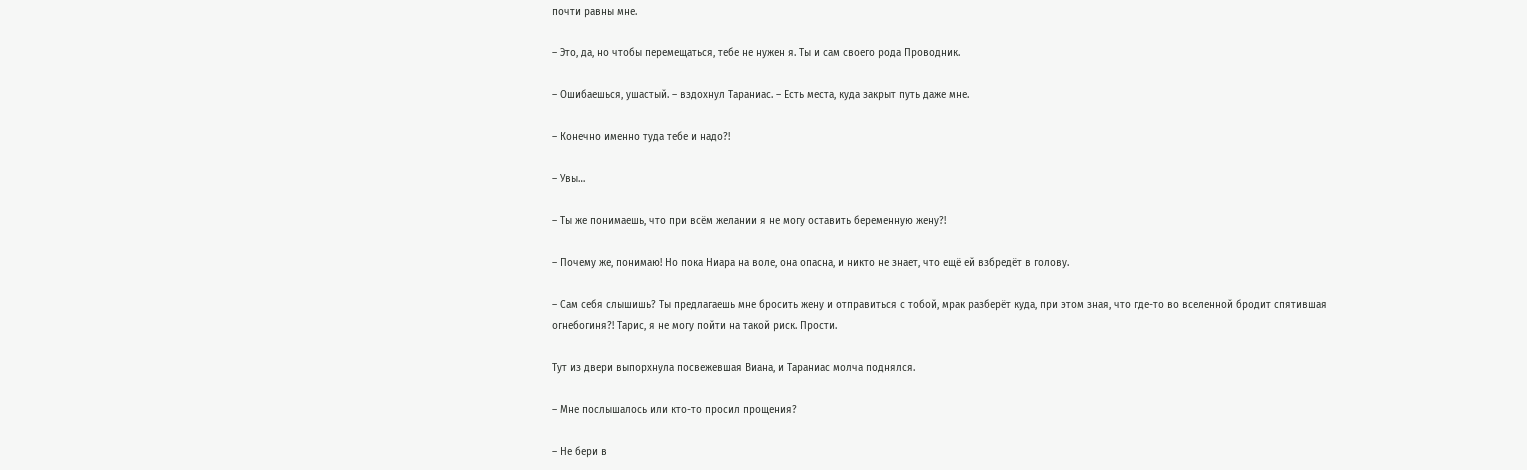почти равны мне.

– Это, да, но чтобы перемещаться, тебе не нужен я. Ты и сам своего рода Проводник.

– Ошибаешься, ушастый. – вздохнул Тараниас. – Есть места, куда закрыт путь даже мне.

– Конечно именно туда тебе и надо?!

– Увы…

– Ты же понимаешь, что при всём желании я не могу оставить беременную жену?!

– Почему же, понимаю! Но пока Ниара на воле, она опасна, и никто не знает, что ещё ей взбредёт в голову.

– Сам себя слышишь? Ты предлагаешь мне бросить жену и отправиться с тобой, мрак разберёт куда, при этом зная, что где-то во вселенной бродит спятившая огнебогиня?! Тарис, я не могу пойти на такой риск. Прости.

Тут из двери выпорхнула посвежевшая Виана, и Тараниас молча поднялся.

– Мне послышалось или кто-то просил прощения?

– Не бери в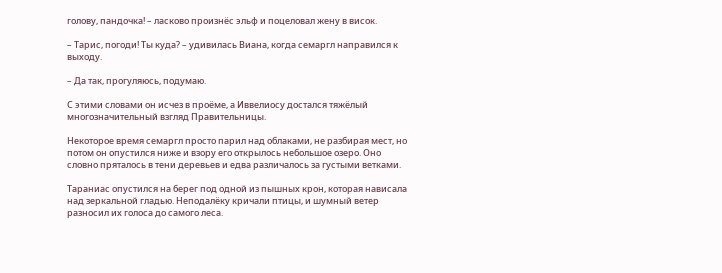голову, пандочка! – ласково произнёс эльф и поцеловал жену в висок.

– Тарис, погоди! Ты куда? – удивилась Виана, когда семаргл направился к выходу.

– Да так, прогуляюсь, подумаю.

С этими словами он исчез в проёме, а Иввелиосу достался тяжёлый многозначительный взгляд Правительницы.

Некоторое время семаргл просто парил над облаками, не разбирая мест, но потом он опустился ниже и взору его открылось небольшое озеро. Оно словно пряталось в тени деревьев и едва различалось за густыми ветками.

Тараниас опустился на берег под одной из пышных крон, которая нависала над зеркальной гладью. Неподалёку кричали птицы, и шумный ветер разносил их голоса до самого леса.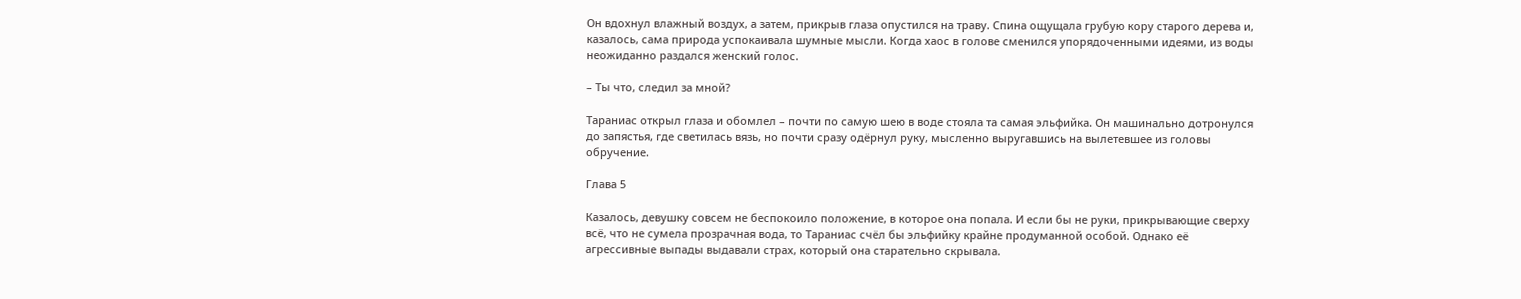Он вдохнул влажный воздух, а затем, прикрыв глаза опустился на траву. Спина ощущала грубую кору старого дерева и, казалось, сама природа успокаивала шумные мысли. Когда хаос в голове сменился упорядоченными идеями, из воды неожиданно раздался женский голос.

– Ты что, следил за мной?

Тараниас открыл глаза и обомлел – почти по самую шею в воде стояла та самая эльфийка. Он машинально дотронулся до запястья, где светилась вязь, но почти сразу одёрнул руку, мысленно выругавшись на вылетевшее из головы обручение.

Глава 5

Казалось, девушку совсем не беспокоило положение, в которое она попала. И если бы не руки, прикрывающие сверху всё, что не сумела прозрачная вода, то Тараниас счёл бы эльфийку крайне продуманной особой. Однако её агрессивные выпады выдавали страх, который она старательно скрывала.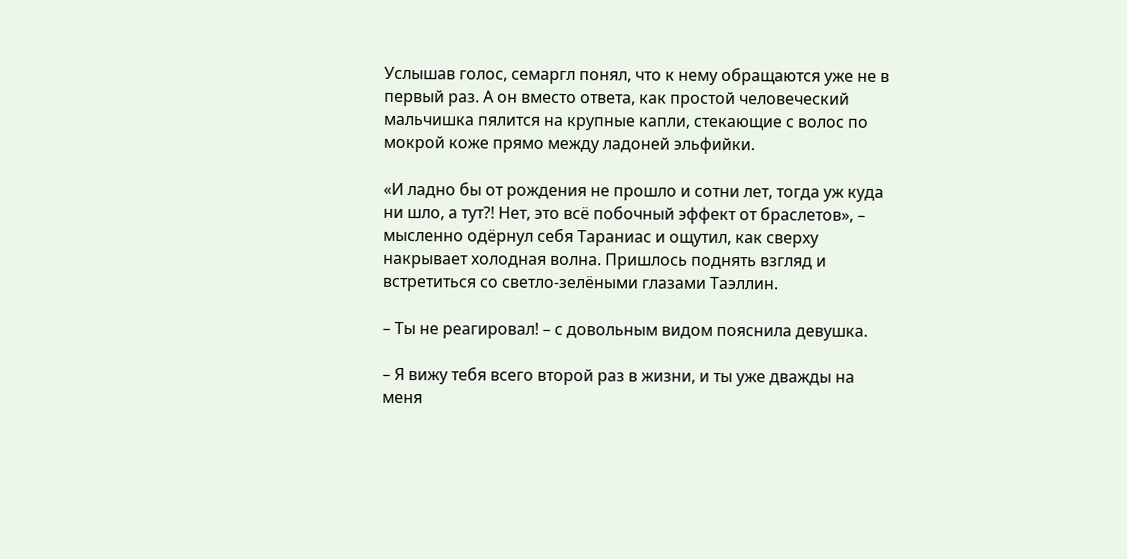Услышав голос, семаргл понял, что к нему обращаются уже не в первый раз. А он вместо ответа, как простой человеческий мальчишка пялится на крупные капли, стекающие с волос по мокрой коже прямо между ладоней эльфийки.

«И ладно бы от рождения не прошло и сотни лет, тогда уж куда ни шло, а тут?! Нет, это всё побочный эффект от браслетов», – мысленно одёрнул себя Тараниас и ощутил, как сверху накрывает холодная волна. Пришлось поднять взгляд и встретиться со светло-зелёными глазами Таэллин.

– Ты не реагировал! – с довольным видом пояснила девушка.

– Я вижу тебя всего второй раз в жизни, и ты уже дважды на меня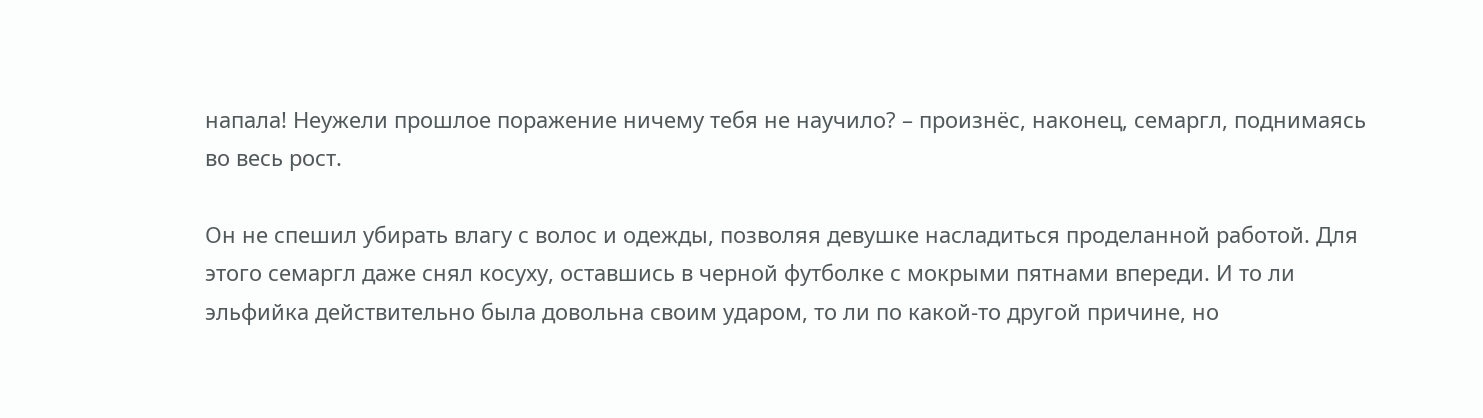напала! Неужели прошлое поражение ничему тебя не научило? – произнёс, наконец, семаргл, поднимаясь во весь рост.

Он не спешил убирать влагу с волос и одежды, позволяя девушке насладиться проделанной работой. Для этого семаргл даже снял косуху, оставшись в черной футболке с мокрыми пятнами впереди. И то ли эльфийка действительно была довольна своим ударом, то ли по какой-то другой причине, но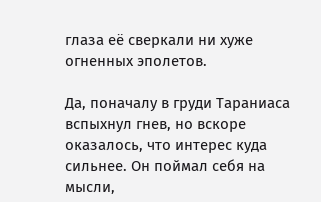глаза её сверкали ни хуже огненных эполетов.

Да, поначалу в груди Тараниаса вспыхнул гнев, но вскоре оказалось, что интерес куда сильнее. Он поймал себя на мысли,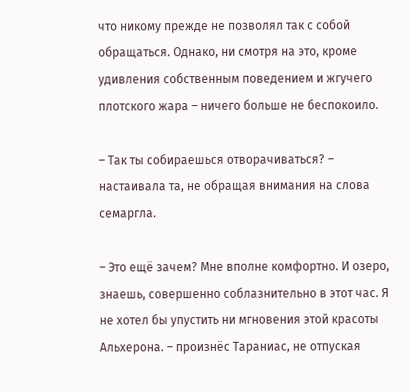что никому прежде не позволял так с собой обращаться. Однако, ни смотря на это, кроме удивления собственным поведением и жгучего плотского жара – ничего больше не беспокоило.

– Так ты собираешься отворачиваться? – настаивала та, не обращая внимания на слова семаргла.

– Это ещё зачем? Мне вполне комфортно. И озеро, знаешь, совершенно соблазнительно в этот час. Я не хотел бы упустить ни мгновения этой красоты Альхерона. – произнёс Тараниас, не отпуская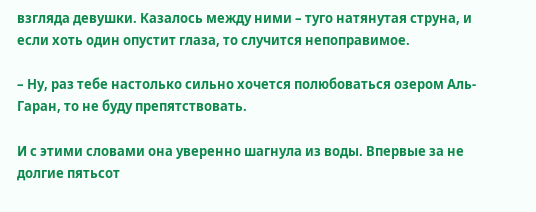взгляда девушки. Казалось между ними – туго натянутая струна, и если хоть один опустит глаза, то случится непоправимое.

– Ну, раз тебе настолько сильно хочется полюбоваться озером Аль-Гаран, то не буду препятствовать.

И с этими словами она уверенно шагнула из воды. Впервые за не долгие пятьсот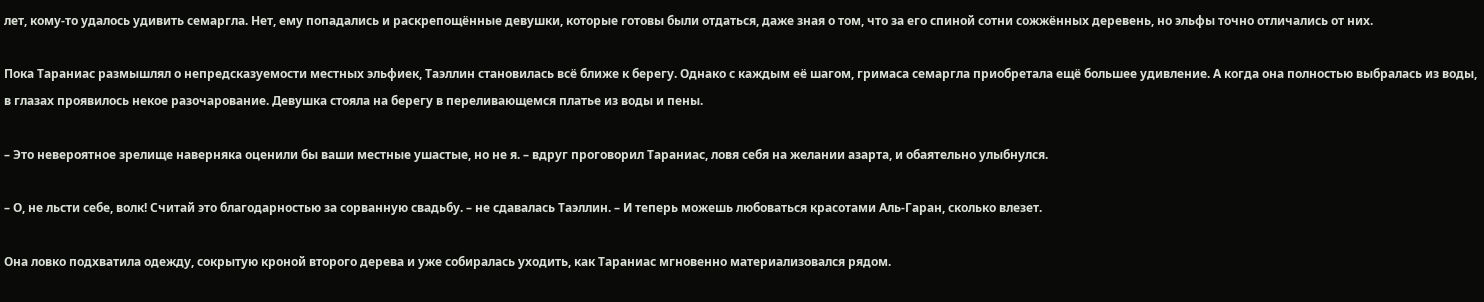лет, кому-то удалось удивить семаргла. Нет, ему попадались и раскрепощённые девушки, которые готовы были отдаться, даже зная о том, что за его спиной сотни сожжённых деревень, но эльфы точно отличались от них.

Пока Тараниас размышлял о непредсказуемости местных эльфиек, Таэллин становилась всё ближе к берегу. Однако с каждым её шагом, гримаса семаргла приобретала ещё большее удивление. А когда она полностью выбралась из воды, в глазах проявилось некое разочарование. Девушка стояла на берегу в переливающемся платье из воды и пены.

– Это невероятное зрелище наверняка оценили бы ваши местные ушастые, но не я. – вдруг проговорил Тараниас, ловя себя на желании азарта, и обаятельно улыбнулся.

– О, не льсти себе, волк! Считай это благодарностью за сорванную свадьбу. – не сдавалась Таэллин. – И теперь можешь любоваться красотами Аль-Гаран, сколько влезет.

Она ловко подхватила одежду, сокрытую кроной второго дерева и уже собиралась уходить, как Тараниас мгновенно материализовался рядом.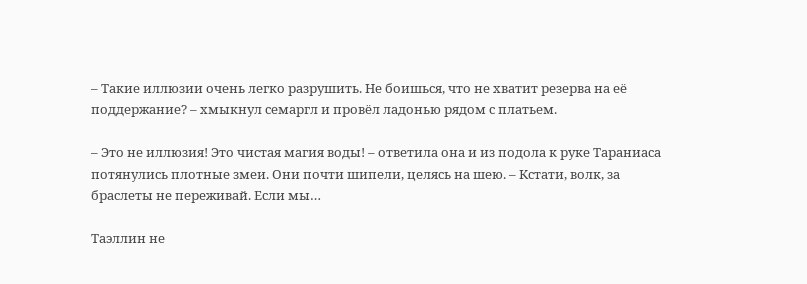– Такие иллюзии очень легко разрушить. Не боишься, что не хватит резерва на её поддержание? – хмыкнул семаргл и провёл ладонью рядом с платьем.

– Это не иллюзия! Это чистая магия воды! – ответила она и из подола к руке Тараниаса потянулись плотные змеи. Они почти шипели, целясь на шею. – Кстати, волк, за браслеты не переживай. Если мы…

Таэллин не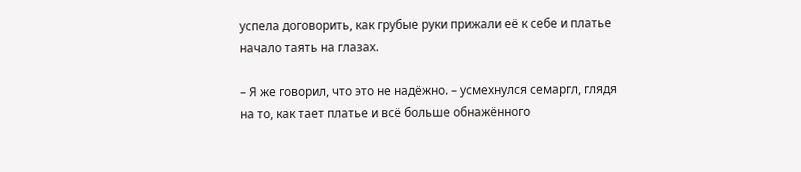успела договорить, как грубые руки прижали её к себе и платье начало таять на глазах.

– Я же говорил, что это не надёжно. – усмехнулся семаргл, глядя на то, как тает платье и всё больше обнажённого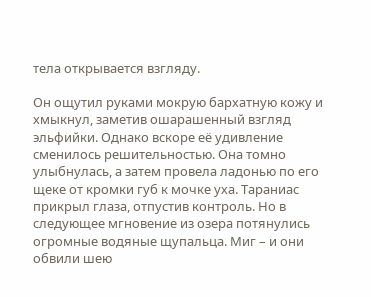тела открывается взгляду.

Он ощутил руками мокрую бархатную кожу и хмыкнул, заметив ошарашенный взгляд эльфийки. Однако вскоре её удивление сменилось решительностью. Она томно улыбнулась, а затем провела ладонью по его щеке от кромки губ к мочке уха. Тараниас прикрыл глаза, отпустив контроль. Но в следующее мгновение из озера потянулись огромные водяные щупальца. Миг – и они обвили шею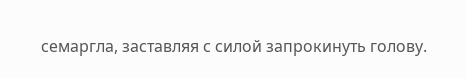семаргла, заставляя с силой запрокинуть голову.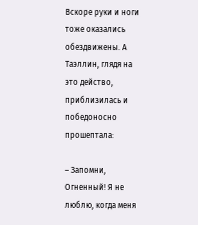Вскоре руки и ноги тоже оказались обездвижены. А Таэллин, глядя на это действо, приблизилась и победоносно прошептала:

– Запомни, Огненный! Я не люблю, когда меня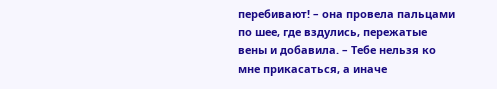перебивают! – она провела пальцами по шее, где вздулись, пережатые вены и добавила. – Тебе нельзя ко мне прикасаться, а иначе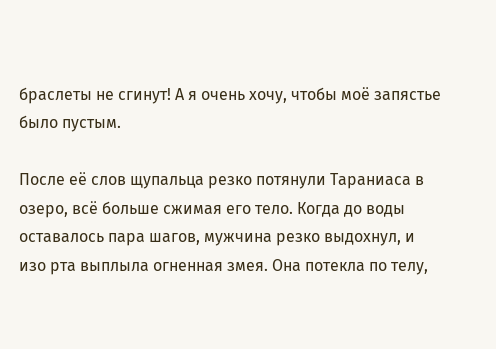браслеты не сгинут! А я очень хочу, чтобы моё запястье было пустым.

После её слов щупальца резко потянули Тараниаса в озеро, всё больше сжимая его тело. Когда до воды оставалось пара шагов, мужчина резко выдохнул, и изо рта выплыла огненная змея. Она потекла по телу,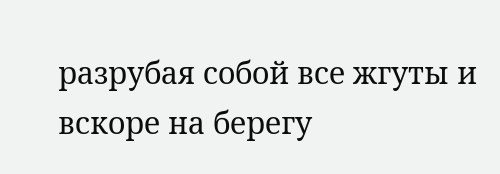разрубая собой все жгуты и вскоре на берегу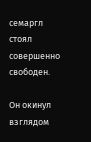семаргл стоял совершенно свободен.

Он окинул взглядом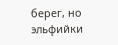берег, но эльфийки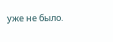уже не было.